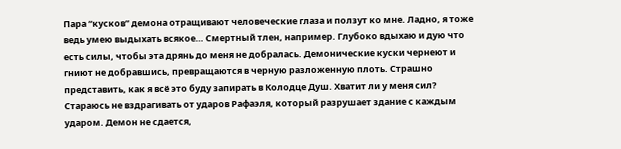Пара “кусков” демона отращивают человеческие глаза и ползут ко мне. Ладно, я тоже ведь умею выдыхать всякое… Смертный тлен, например. Глубоко вдыхаю и дую что есть силы, чтобы эта дрянь до меня не добралась. Демонические куски чернеют и гниют не добравшись, превращаются в черную разложенную плоть. Страшно представить, как я всё это буду запирать в Колодце Душ. Хватит ли у меня сил?
Стараюсь не вздрагивать от ударов Рафаэля, который разрушает здание с каждым ударом. Демон не сдается,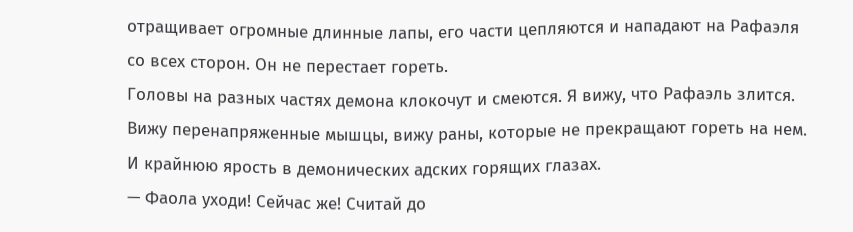отращивает огромные длинные лапы, его части цепляются и нападают на Рафаэля со всех сторон. Он не перестает гореть.
Головы на разных частях демона клокочут и смеются. Я вижу, что Рафаэль злится. Вижу перенапряженные мышцы, вижу раны, которые не прекращают гореть на нем. И крайнюю ярость в демонических адских горящих глазах.
— Фаола уходи! Сейчас же! Считай до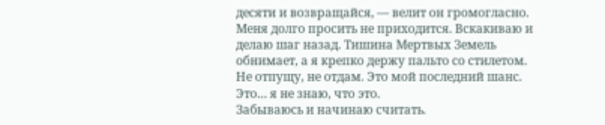десяти и возвращайся, — велит он громогласно.
Меня долго просить не приходится. Вскакиваю и делаю шаг назад. Тишина Мертвых Земель обнимает, а я крепко держу пальто со стилетом. Не отпущу, не отдам. Это мой последний шанс. Это… я не знаю, что это.
Забываюсь и начинаю считать.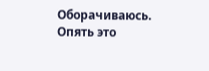Оборачиваюсь. Опять это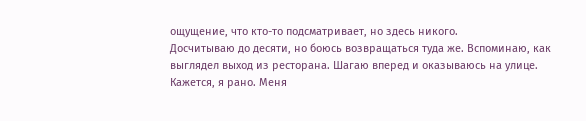ощущение, что кто-то подсматривает, но здесь никого.
Досчитываю до десяти, но боюсь возвращаться туда же. Вспоминаю, как выглядел выход из ресторана. Шагаю вперед и оказываюсь на улице.
Кажется, я рано. Меня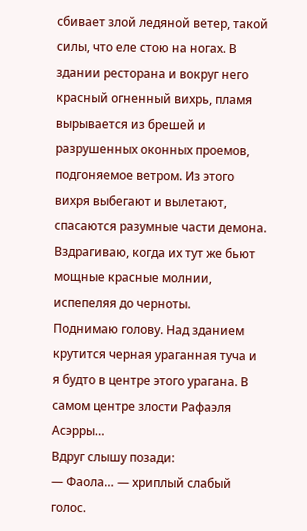сбивает злой ледяной ветер, такой силы, что еле стою на ногах. В здании ресторана и вокруг него красный огненный вихрь, пламя вырывается из брешей и разрушенных оконных проемов, подгоняемое ветром. Из этого вихря выбегают и вылетают, спасаются разумные части демона. Вздрагиваю, когда их тут же бьют мощные красные молнии, испепеляя до черноты.
Поднимаю голову. Над зданием крутится черная ураганная туча и я будто в центре этого урагана. В самом центре злости Рафаэля Асэрры…
Вдруг слышу позади:
— Фаола… — хриплый слабый голос.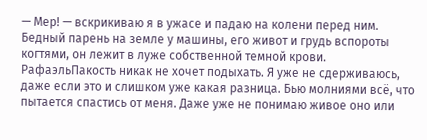— Мер! — вскрикиваю я в ужасе и падаю на колени перед ним.
Бедный парень на земле у машины, его живот и грудь вспороты когтями, он лежит в луже собственной темной крови.
РафаэльПакость никак не хочет подыхать. Я уже не сдерживаюсь, даже если это и слишком уже какая разница. Бью молниями всё, что пытается спастись от меня. Даже уже не понимаю живое оно или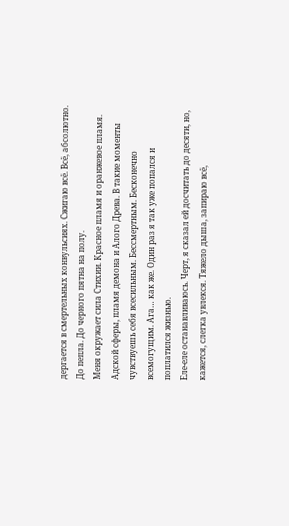дергается в смертельных конвульсиях. Сжигаю всё. Всё, абсолютно. До пепла. До черного пятна на полу.
Меня окружает сила Стихии. Красное пламя и оранжевое пламя. Адской сферы, пламя демона и Алого Древа. В такие моменты чувствуешь себя всесильным. Бессмертным. Бесконечно всемогущим. Ага… как же. Один раз я так уже попался и поплатился жизнью.
Еле-еле останавливаюсь. Черт, я сказал ей досчитать до десяти, но, кажется, слегка увлекся. Тяжело дыша, запираю всё,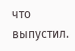что выпустил.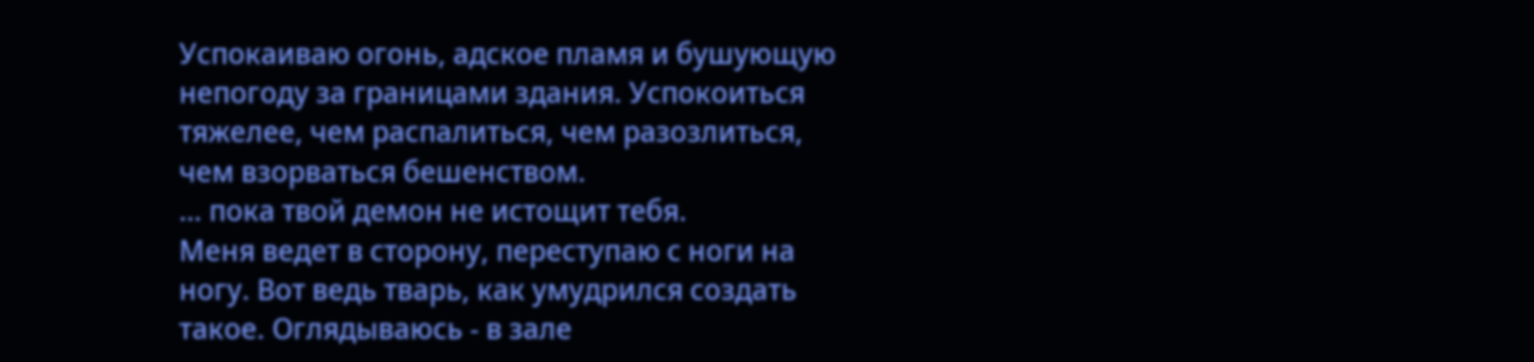Успокаиваю огонь, адское пламя и бушующую непогоду за границами здания. Успокоиться тяжелее, чем распалиться, чем разозлиться, чем взорваться бешенством.
… пока твой демон не истощит тебя.
Меня ведет в сторону, переступаю с ноги на ногу. Вот ведь тварь, как умудрился создать такое. Оглядываюсь - в зале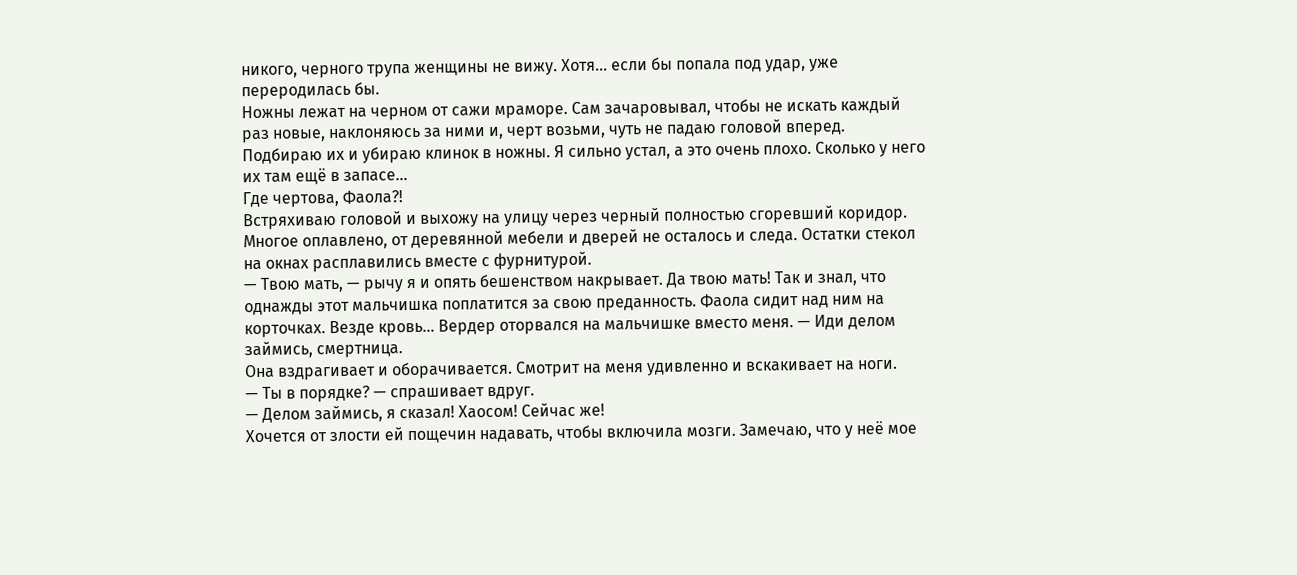никого, черного трупа женщины не вижу. Хотя… если бы попала под удар, уже переродилась бы.
Ножны лежат на черном от сажи мраморе. Сам зачаровывал, чтобы не искать каждый раз новые, наклоняюсь за ними и, черт возьми, чуть не падаю головой вперед. Подбираю их и убираю клинок в ножны. Я сильно устал, а это очень плохо. Сколько у него их там ещё в запасе…
Где чертова, Фаола?!
Встряхиваю головой и выхожу на улицу через черный полностью сгоревший коридор. Многое оплавлено, от деревянной мебели и дверей не осталось и следа. Остатки стекол на окнах расплавились вместе с фурнитурой.
— Твою мать, — рычу я и опять бешенством накрывает. Да твою мать! Так и знал, что однажды этот мальчишка поплатится за свою преданность. Фаола сидит над ним на корточках. Везде кровь… Вердер оторвался на мальчишке вместо меня. — Иди делом займись, смертница.
Она вздрагивает и оборачивается. Смотрит на меня удивленно и вскакивает на ноги.
— Ты в порядке? — спрашивает вдруг.
— Делом займись, я сказал! Хаосом! Сейчас же!
Хочется от злости ей пощечин надавать, чтобы включила мозги. Замечаю, что у неё мое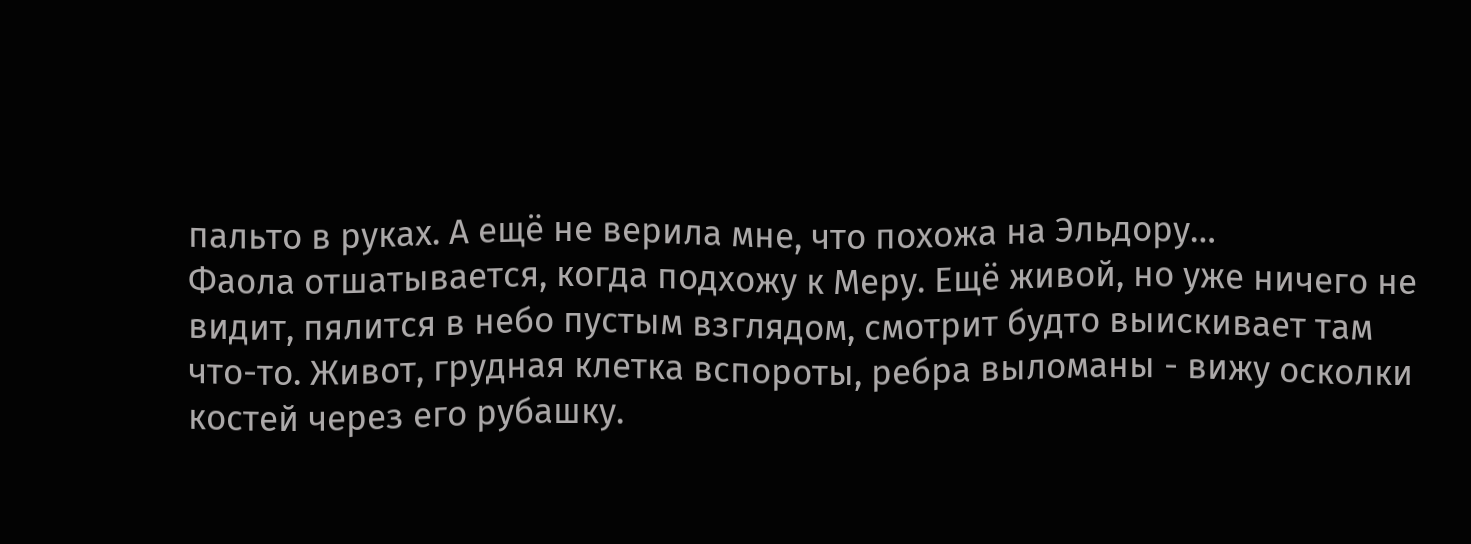пальто в руках. А ещё не верила мне, что похожа на Эльдору…
Фаола отшатывается, когда подхожу к Меру. Ещё живой, но уже ничего не видит, пялится в небо пустым взглядом, смотрит будто выискивает там что-то. Живот, грудная клетка вспороты, ребра выломаны - вижу осколки костей через его рубашку.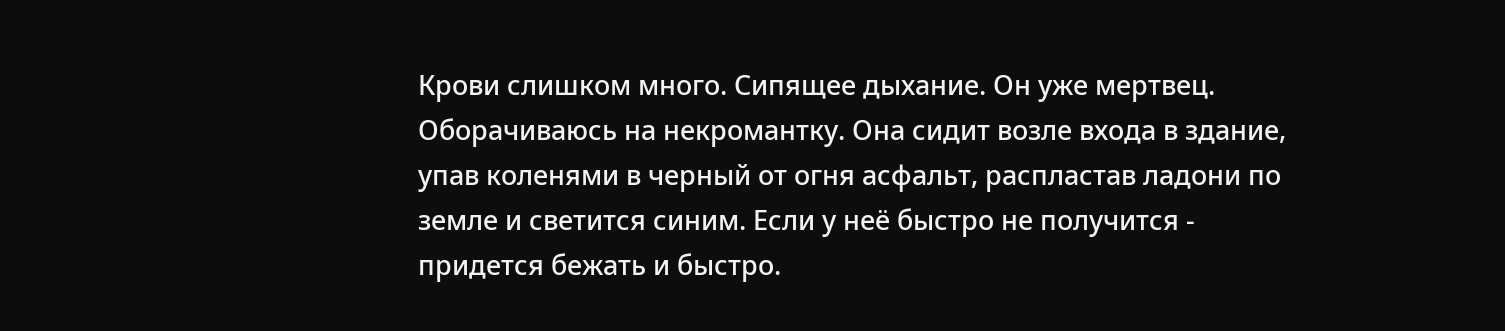Крови слишком много. Сипящее дыхание. Он уже мертвец.
Оборачиваюсь на некромантку. Она сидит возле входа в здание, упав коленями в черный от огня асфальт, распластав ладони по земле и светится синим. Если у неё быстро не получится - придется бежать и быстро.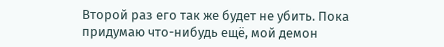Второй раз его так же будет не убить. Пока придумаю что-нибудь ещё, мой демон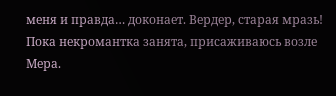меня и правда… доконает. Вердер, старая мразь!
Пока некромантка занята, присаживаюсь возле Мера.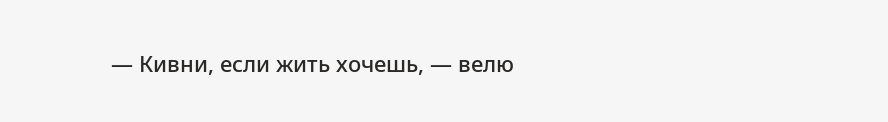— Кивни, если жить хочешь, — велю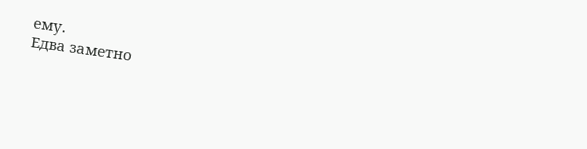ему.
Едва заметно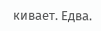кивает. Едва.